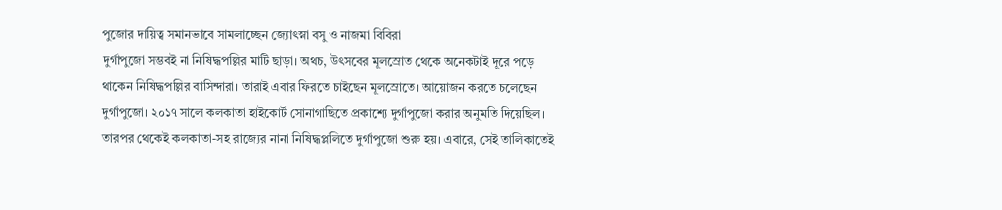পুজোর দায়িত্ব সমানভাবে সামলাচ্ছেন জ্যোৎস্না বসু ও নাজমা বিবিরা
দুর্গাপুজো সম্ভবই না নিষিদ্ধপল্লির মাটি ছাড়া। অথচ, উৎসবের মূলস্রোত থেকে অনেকটাই দূরে পড়ে থাকেন নিষিদ্ধপল্লির বাসিন্দারা। তারাই এবার ফিরতে চাইছেন মূলস্রোতে। আয়োজন করতে চলেছেন দুর্গাপুজো। ২০১৭ সালে কলকাতা হাইকোর্ট সোনাগাছিতে প্রকাশ্যে দুর্গাপুজো করার অনুমতি দিয়েছিল। তারপর থেকেই কলকাতা-সহ রাজ্যের নানা নিষিদ্ধপ্ললিতে দুর্গাপুজো শুরু হয়। এবারে, সেই তালিকাতেই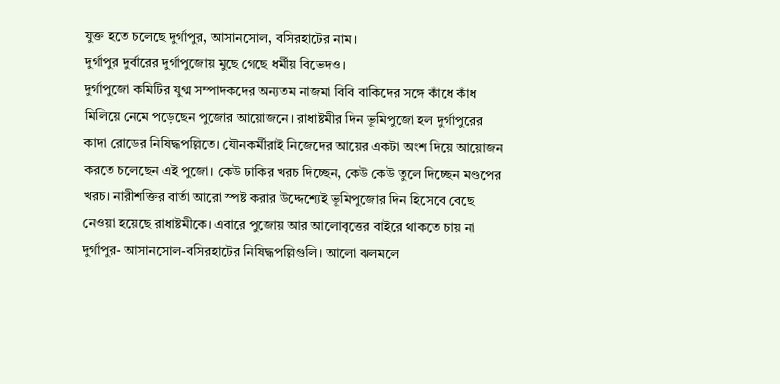যুক্ত হতে চলেছে দুর্গাপুর, আসানসোল, বসিরহাটের নাম।
দুর্গাপুর দুর্বারের দুর্গাপুজোয় মুছে গেছে ধর্মীয় বিভেদও।
দুর্গাপুজো কমিটির যুগ্ম সম্পাদকদের অন্যতম নাজমা বিবি বাকিদের সঙ্গে কাঁধে কাঁধ মিলিয়ে নেমে পড়েছেন পুজোর আয়োজনে। রাধাষ্টমীর দিন ভূমিপুজো হল দুর্গাপুরের কাদা রোডের নিষিদ্ধপল্লিতে। যৌনকর্মীরাই নিজেদের আয়ের একটা অংশ দিয়ে আয়োজন করতে চলেছেন এই পুজো। কেউ ঢাকির খরচ দিচ্ছেন, কেউ কেউ তুলে দিচ্ছেন মণ্ডপের খরচ। নারীশক্তির বার্তা আরো স্পষ্ট করার উদ্দেশ্যেই ভূমিপুজোর দিন হিসেবে বেছে নেওয়া হয়েছে রাধাষ্টমীকে। এবারে পুজোয় আর আলোবৃত্তের বাইরে থাকতে চায় না দুর্গাপুর- আসানসোল-বসিরহাটের নিষিদ্ধপল্লিগুলি। আলো ঝলমলে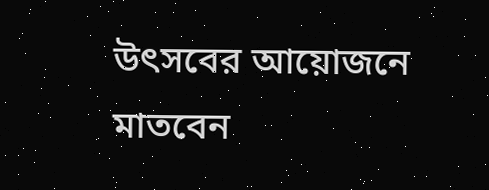উৎসবের আয়োজনে মাতবেন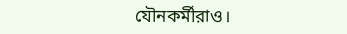যৌনকর্মীরাও।